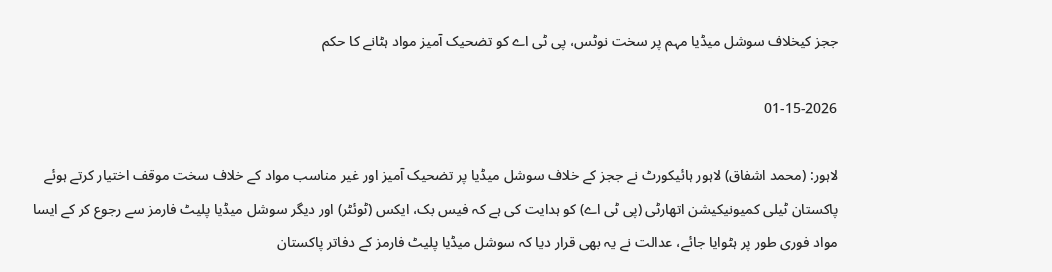ججز کیخلاف سوشل میڈیا مہم پر سخت نوٹس، پی ٹی اے کو تضحیک آمیز مواد ہٹانے کا حکم

01-15-2026

لاہور: (محمد اشفاق) لاہور ہائیکورٹ نے ججز کے خلاف سوشل میڈیا پر تضحیک آمیز اور غیر مناسب مواد کے خلاف سخت موقف اختیار کرتے ہوئے پاکستان ٹیلی کمیونیکیشن اتھارٹی (پی ٹی اے) کو ہدایت کی ہے کہ فیس بک، ایکس (ٹوئٹر) اور دیگر سوشل میڈیا پلیٹ فارمز سے رجوع کر کے ایسا مواد فوری طور پر ہٹوایا جائے، عدالت نے یہ بھی قرار دیا کہ سوشل میڈیا پلیٹ فارمز کے دفاتر پاکستان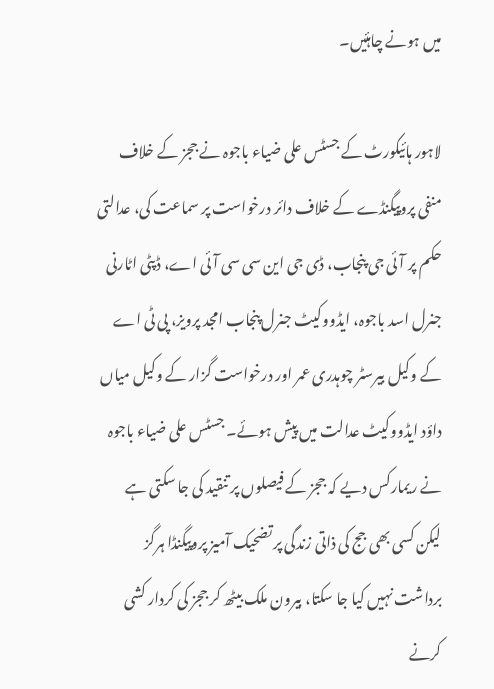میں ہونے چاہئیں۔

لاہور ہائیکورٹ کے جسٹس علی ضیاء باجوہ نے ججز کے خلاف منفی پروپیگنڈے کے خلاف دائر درخواست پر سماعت کی، عدالتی حکم پر آئی جی پنجاب، ڈی جی این سی سی آئی اے، ڈپٹی اٹارنی جنرل اسد باجوہ، ایڈووکیٹ جنرل پنجاب امجد پرویز، پی ٹی اے کے وکیل بیرسٹر چوہدری عمر اور درخواست گزار کے وکیل میاں داؤد ایڈووکیٹ عدالت میں پیش ہوئے۔ جسٹس علی ضیاء باجوہ نے ریمارکس دیے کہ ججز کے فیصلوں پر تنقید کی جا سکتی ہے لیکن کسی بھی جج کی ذاتی زندگی پر تضحیک آمیز پروپیگنڈا ہرگز برداشت نہیں کیا جا سکتا، بیرون ملک بیٹھ کر ججز کی کردار کشی کرنے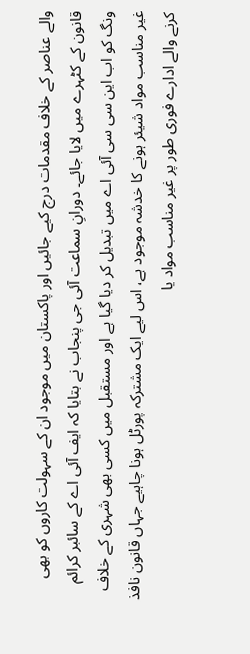والے عناصر کے خلاف مقدمات درج کیے جائیں اور پاکستان میں موجود ان کے سہولت کاروں کو بھی قانون کے کٹہرے میں لایا جائے۔ دورانِ سماعت آئی جی پنجاب نے بتایا کہ ایف آئی اے کے سائبر کرائم ونگ کو اب این سی سی آئی اے میں تبدیل کر دیا گیا ہے اور مستقبل میں کسی بھی شہری کے خلاف غیر مناسب مواد شیئر ہونے کا خدشہ موجود ہے، اس لیے ایک مشترکہ پورٹل ہونا چاہیے جہاں قانون نافذ کرنے والے ادارے فوری طور پر غیر مناسب مواد یا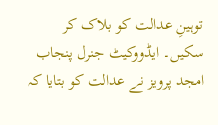توہینِ عدالت کو بلاک کر سکیں۔ ایڈووکیٹ جنرل پنجاب امجد پرویز نے عدالت کو بتایا کہ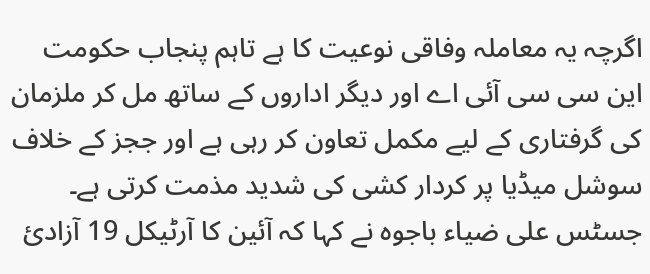اگرچہ یہ معاملہ وفاقی نوعیت کا ہے تاہم پنجاب حکومت این سی سی آئی اے اور دیگر اداروں کے ساتھ مل کر ملزمان کی گرفتاری کے لیے مکمل تعاون کر رہی ہے اور ججز کے خلاف سوشل میڈیا پر کردار کشی کی شدید مذمت کرتی ہے۔ جسٹس علی ضیاء باجوہ نے کہا کہ آئین کا آرٹیکل 19 آزادیٔ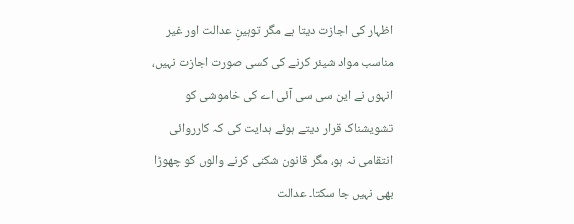اظہار کی اجازت دیتا ہے مگر توہینِ عدالت اور غیر مناسب مواد شیئر کرنے کی کسی صورت اجازت نہیں، انہوں نے این سی سی آئی اے کی خاموشی کو تشویشناک قرار دیتے ہوئے ہدایت کی کہ کارروائی انتقامی نہ ہو، مگر قانون شکنی کرنے والوں کو چھوڑا بھی نہیں جا سکتا۔ عدالت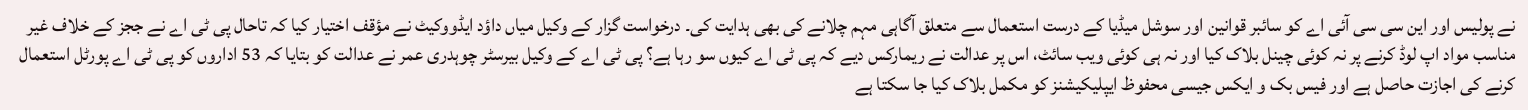نے پولیس اور این سی سی آئی اے کو سائبر قوانین اور سوشل میڈیا کے درست استعمال سے متعلق آگاہی مہم چلانے کی بھی ہدایت کی۔ درخواست گزار کے وکیل میاں داؤد ایڈووکیٹ نے مؤقف اختیار کیا کہ تاحال پی ٹی اے نے ججز کے خلاف غیر مناسب مواد اپ لوڈ کرنے پر نہ کوئی چینل بلاک کیا اور نہ ہی کوئی ویب سائٹ، اس پر عدالت نے ریمارکس دیے کہ پی ٹی اے کیوں سو رہا ہے؟ پی ٹی اے کے وکیل بیرسٹر چوہدری عمر نے عدالت کو بتایا کہ 53 اداروں کو پی ٹی اے پورٹل استعمال کرنے کی اجازت حاصل ہے اور فیس بک و ایکس جیسی محفوظ ایپلیکیشنز کو مکمل بلاک کیا جا سکتا ہے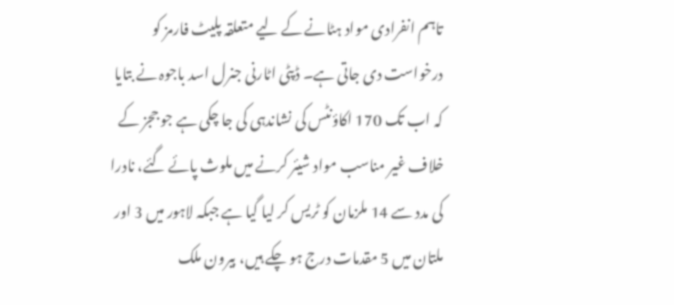تاہم انفرادی مواد ہٹانے کے لیے متعلقہ پلیٹ فارمز کو درخواست دی جاتی ہے۔ ڈپٹی اٹارنی جنرل اسد باجوہ نے بتایا کہ اب تک 170 اکاؤنٹس کی نشاندہی کی جا چکی ہے جو ججز کے خلاف غیر مناسب مواد شیئر کرنے میں ملوث پائے گئے، نادرا کی مدد سے 14 ملزمان کو ٹریس کر لیا گیا ہے جبکہ لاہور میں 3 اور ملتان میں 5 مقدمات درج ہو چکے ہیں، بیرون ملک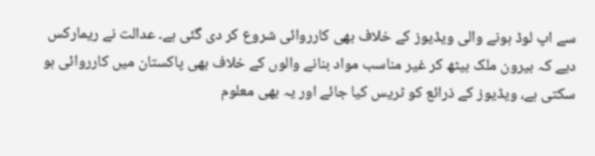سے اپ لوڈ ہونے والی ویڈیوز کے خلاف بھی کارروائی شروع کر دی گئی ہے۔ عدالت نے ریمارکس دیے کہ بیرون ملک بیٹھ کر غیر مناسب مواد بنانے والوں کے خلاف بھی پاکستان میں کارروائی ہو سکتی ہے، ویڈیوز کے ذرائع کو ٹریس کیا جائے اور یہ بھی معلوم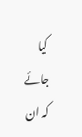کیا جائے کہ ان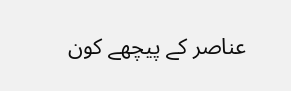عناصر کے پیچھے کون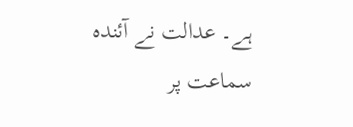ہے۔ عدالت نے آئندہ سماعت پر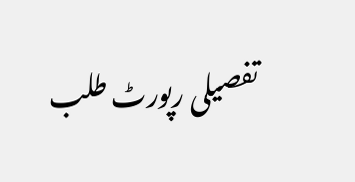تفصیلی رپورٹ طلب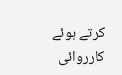کرتے ہوئے کارروائی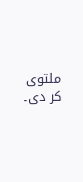ملتوی کر دی۔